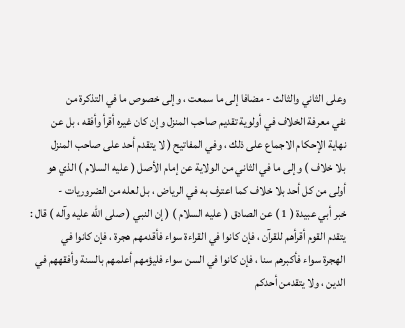وعلى الثاني والثالث - مضافا إلى ما سمعت ، وإلى خصوص ما في التذكرة من
نفي معرفة الخلاف في أولوية تقديم صاحب المنزل وإن كان غيره أقرأ وأفقه ، بل عن
نهاية الإحكام الاجماع على ذلك ، وفي المفاتيح ( لا يتقدم أحد على صاحب المنزل
بلا خلاف ) وإلى ما في الثاني من الولاية عن إمام الأصل ( عليه السلام ) الذي هو
أولى من كل أحد بلا خلاف كما اعترف به في الرياض ، بل لعله من الضروريات -
خبر أبي عبيدة ( 1 ) عن الصادق ( عليه السلام ) ( إن النبي ( صلى الله عليه وآله ) قال :
يتقدم القوم أقرأهم للقرآن ، فإن كانوا في القراءة سواء فأقدمهم هجرة ، فإن كانوا في
الهجرة سواء فأكبرهم سنا ، فإن كانوا في السن سواء فليؤمهم أعلمهم بالسنة وأفقههم في
الدين ، ولا يتقدمن أحدكم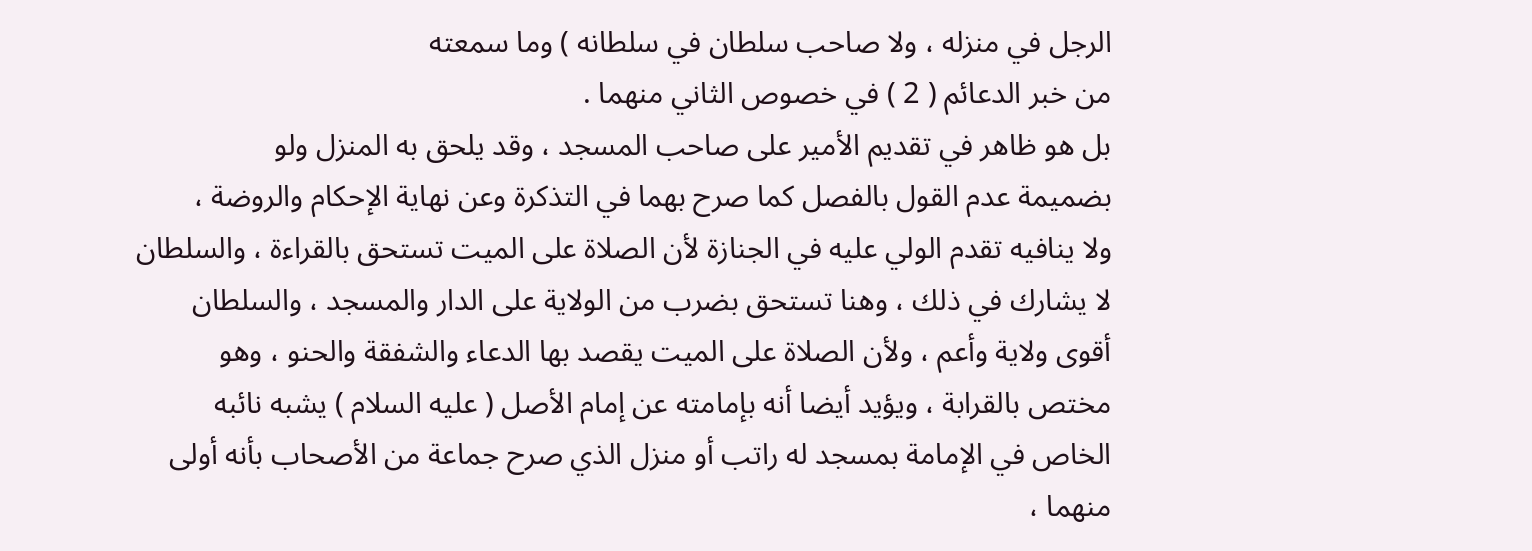الرجل في منزله ، ولا صاحب سلطان في سلطانه ) وما سمعته
من خبر الدعائم ( 2 ) في خصوص الثاني منهما .
بل هو ظاهر في تقديم الأمير على صاحب المسجد ، وقد يلحق به المنزل ولو
بضميمة عدم القول بالفصل كما صرح بهما في التذكرة وعن نهاية الإحكام والروضة ،
ولا ينافيه تقدم الولي عليه في الجنازة لأن الصلاة على الميت تستحق بالقراءة ، والسلطان
لا يشارك في ذلك ، وهنا تستحق بضرب من الولاية على الدار والمسجد ، والسلطان
أقوى ولاية وأعم ، ولأن الصلاة على الميت يقصد بها الدعاء والشفقة والحنو ، وهو
مختص بالقرابة ، ويؤيد أيضا أنه بإمامته عن إمام الأصل ( عليه السلام ) يشبه نائبه
الخاص في الإمامة بمسجد له راتب أو منزل الذي صرح جماعة من الأصحاب بأنه أولى
منهما ،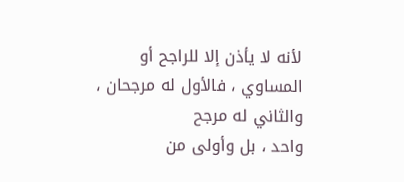لأنه لا يأذن إلا للراجح أو المساوي ، فالأول له مرجحان ، والثاني له مرجح
واحد ، بل وأولى من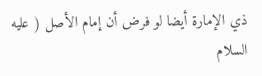ذي الإمارة أيضا لو فرض أن إمام الأصل ( عليه السلام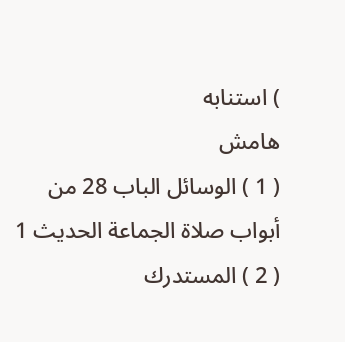) استنابه
هامش
( 1 ) الوسائل الباب 28 من أبواب صلاة الجماعة الحديث 1
( 2 ) المستدرك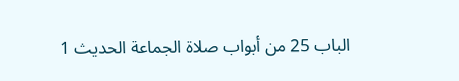الباب 25 من أبواب صلاة الجماعة الحديث 1